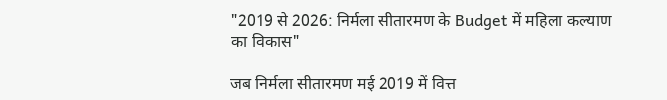"2019 से 2026: निर्मला सीतारमण के Budget में महिला कल्याण का विकास"

जब निर्मला सीतारमण मई 2019 में वित्त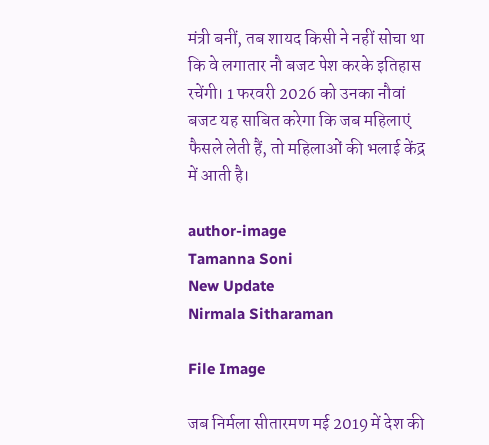मंत्री बनीं, तब शायद किसी ने नहीं सोचा था कि वे लगातार नौ बजट पेश करके इतिहास रचेंगी। 1 फरवरी 2026 को उनका नौवां बजट यह साबित करेगा कि जब महिलाएं फैसले लेती हैं, तो महिलाओं की भलाई केंद्र में आती है।

author-image
Tamanna Soni
New Update
Nirmala Sitharaman

File Image

जब निर्मला सीतारमण मई 2019 में देश की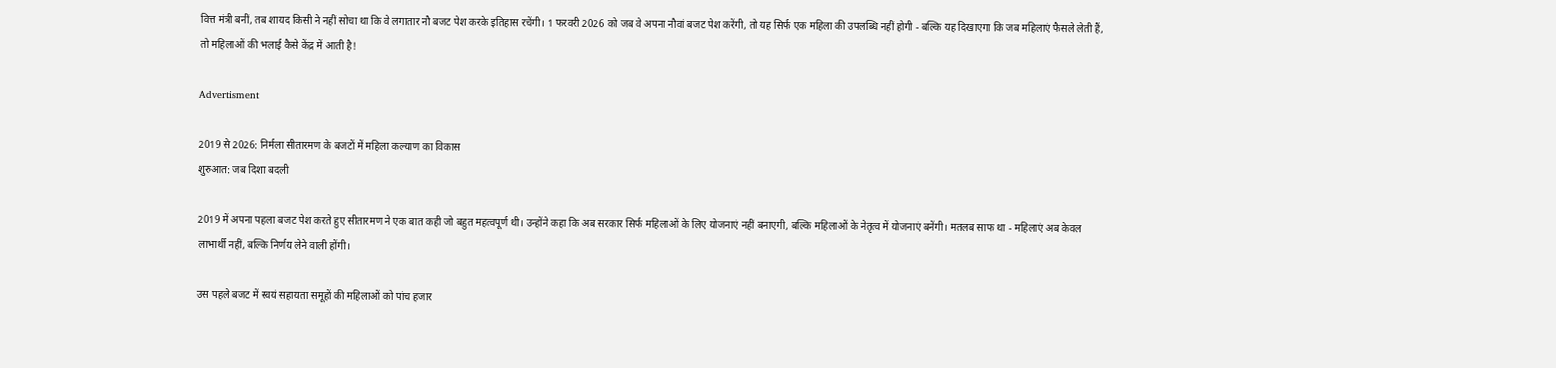वित्त मंत्री बनीं, तब शायद किसी ने नहीं सोचा था कि वे लगातार नौ बजट पेश करके इतिहास रचेंगी। 1 फरवरी 2026 को जब वे अपना नौवां बजट पेश करेंगी, तो यह सिर्फ एक महिला की उपलब्धि नहीं होगी - बल्कि यह दिखाएगा कि जब महिलाएं फैसले लेती हैं, तो महिलाओं की भलाई कैसे केंद्र में आती है!

Advertisment

2019 से 2026: निर्मला सीतारमण के बजटों में महिला कल्याण का विकास
शुरुआत: जब दिशा बदली

2019 में अपना पहला बजट पेश करते हुए सीतारमण ने एक बात कही जो बहुत महत्वपूर्ण थी। उन्होंने कहा कि अब सरकार सिर्फ महिलाओं के लिए योजनाएं नहीं बनाएगी, बल्कि महिलाओं के नेतृत्व में योजनाएं बनेंगी। मतलब साफ था - महिलाएं अब केवल लाभार्थी नहीं, बल्कि निर्णय लेने वाली होंगी।

उस पहले बजट में स्वयं सहायता समूहों की महिलाओं को पांच हजार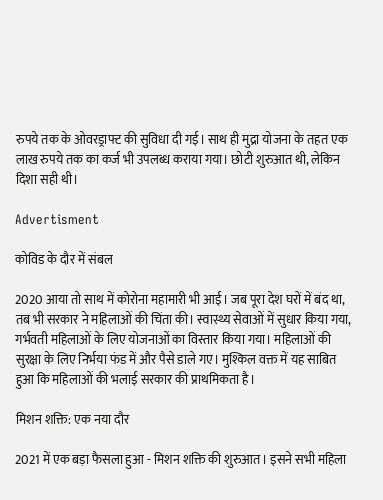रुपये तक के ओवरड्राफ्ट की सुविधा दी गई। साथ ही मुद्रा योजना के तहत एक लाख रुपये तक का कर्ज भी उपलब्ध कराया गया। छोटी शुरुआत थी, लेकिन दिशा सही थी।

Advertisment

कोविड के दौर में संबल

2020 आया तो साथ में कोरोना महामारी भी आई। जब पूरा देश घरों में बंद था, तब भी सरकार ने महिलाओं की चिंता की। स्वास्थ्य सेवाओं में सुधार किया गया, गर्भवती महिलाओं के लिए योजनाओं का विस्तार किया गया। महिलाओं की सुरक्षा के लिए निर्भया फंड में और पैसे डाले गए। मुश्किल वक्त में यह साबित हुआ कि महिलाओं की भलाई सरकार की प्राथमिकता है।

मिशन शक्ति: एक नया दौर

2021 में एक बड़ा फैसला हुआ - मिशन शक्ति की शुरुआत। इसने सभी महिला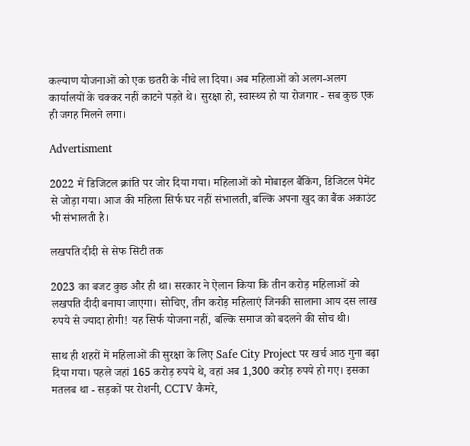कल्याण योजनाओं को एक छतरी के नीचे ला दिया। अब महिलाओं को अलग-अलग कार्यालयों के चक्कर नहीं काटने पड़ते थे। सुरक्षा हो, स्वास्थ्य हो या रोजगार - सब कुछ एक ही जगह मिलने लगा।

Advertisment

2022 में डिजिटल क्रांति पर जोर दिया गया। महिलाओं को मोबाइल बैंकिंग, डिजिटल पेमेंट से जोड़ा गया। आज की महिला सिर्फ घर नहीं संभालती, बल्कि अपना खुद का बैंक अकाउंट भी संभालती है।

लखपति दीदी से सेफ सिटी तक

2023 का बजट कुछ और ही था। सरकार ने ऐलान किया कि तीन करोड़ महिलाओं को लखपति दीदी बनाया जाएगा। सोचिए, तीन करोड़ महिलाएं जिनकी सालाना आय दस लाख रुपये से ज्यादा होगी! यह सिर्फ योजना नहीं, बल्कि समाज को बदलने की सोच थी।

साथ ही शहरों में महिलाओं की सुरक्षा के लिए Safe City Project पर खर्च आठ गुना बढ़ा दिया गया। पहले जहां 165 करोड़ रुपये थे, वहां अब 1,300 करोड़ रुपये हो गए। इसका मतलब था - सड़कों पर रोशनी, CCTV कैमरे,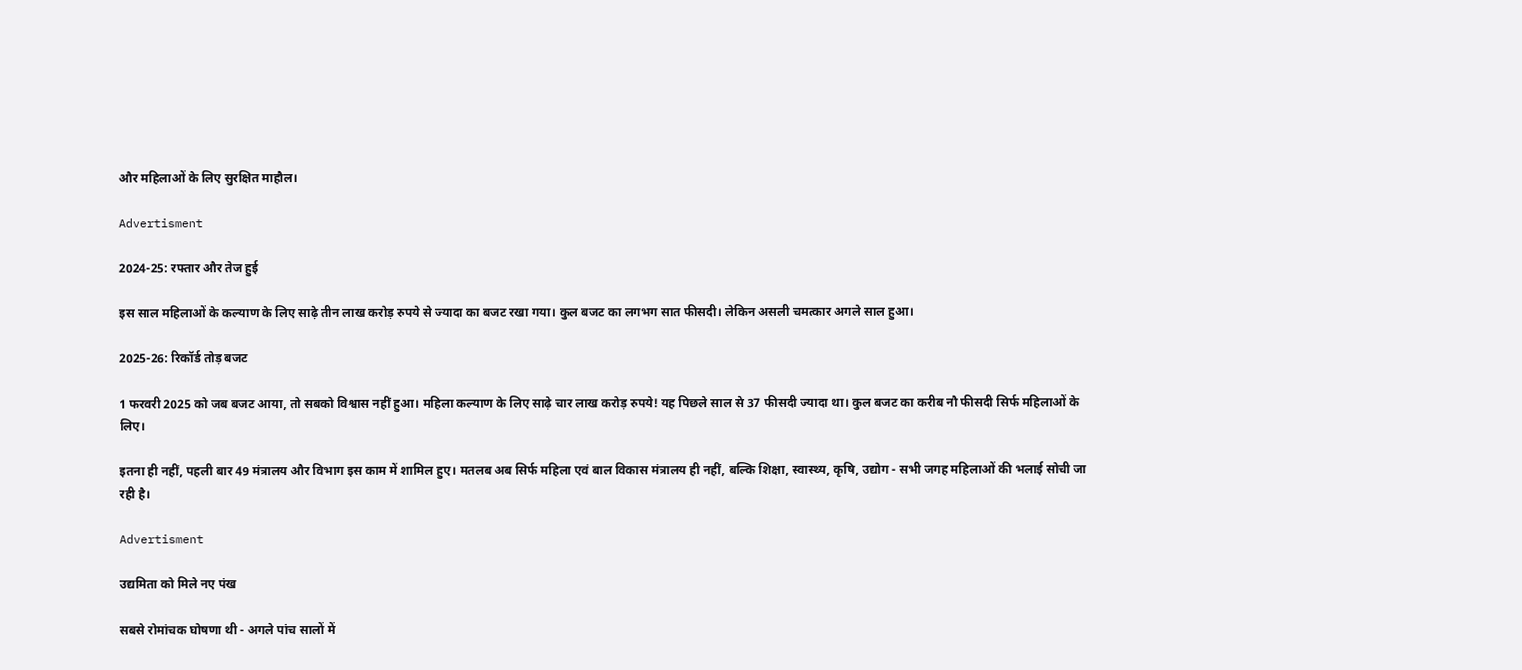और महिलाओं के लिए सुरक्षित माहौल।

Advertisment

2024-25: रफ्तार और तेज हुई

इस साल महिलाओं के कल्याण के लिए साढ़े तीन लाख करोड़ रुपये से ज्यादा का बजट रखा गया। कुल बजट का लगभग सात फीसदी। लेकिन असली चमत्कार अगले साल हुआ।

2025-26: रिकॉर्ड तोड़ बजट

1 फरवरी 2025 को जब बजट आया, तो सबको विश्वास नहीं हुआ। महिला कल्याण के लिए साढ़े चार लाख करोड़ रुपये! यह पिछले साल से 37 फीसदी ज्यादा था। कुल बजट का करीब नौ फीसदी सिर्फ महिलाओं के लिए।

इतना ही नहीं, पहली बार 49 मंत्रालय और विभाग इस काम में शामिल हुए। मतलब अब सिर्फ महिला एवं बाल विकास मंत्रालय ही नहीं, बल्कि शिक्षा, स्वास्थ्य, कृषि, उद्योग - सभी जगह महिलाओं की भलाई सोची जा रही है।

Advertisment

उद्यमिता को मिले नए पंख

सबसे रोमांचक घोषणा थी - अगले पांच सालों में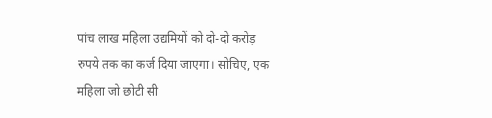पांच लाख महिला उद्यमियों को दो-दो करोड़ रुपये तक का कर्ज दिया जाएगा। सोचिए, एक महिला जो छोटी सी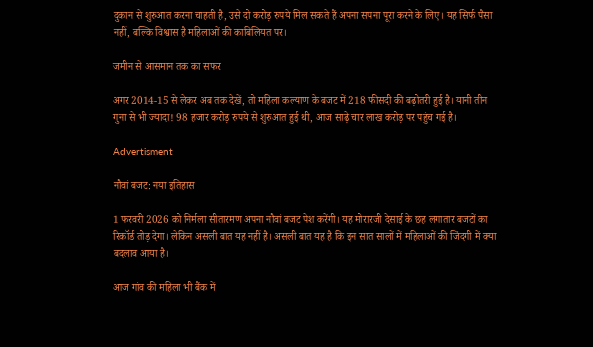दुकान से शुरुआत करना चाहती है, उसे दो करोड़ रुपये मिल सकते हैं अपना सपना पूरा करने के लिए। यह सिर्फ पैसा नहीं, बल्कि विश्वास है महिलाओं की काबिलियत पर।

जमीन से आसमान तक का सफर

अगर 2014-15 से लेकर अब तक देखें, तो महिला कल्याण के बजट में 218 फीसदी की बढ़ोतरी हुई है। यानी तीन गुना से भी ज्यादा! 98 हजार करोड़ रुपये से शुरुआत हुई थी, आज साढ़े चार लाख करोड़ पर पहुंच गई है।

Advertisment

नौवां बजट: नया इतिहास

1 फरवरी 2026 को निर्मला सीतारमण अपना नौवां बजट पेश करेंगी। यह मोरारजी देसाई के छह लगातार बजटों का रिकॉर्ड तोड़ देगा। लेकिन असली बात यह नहीं है। असली बात यह है कि इन सात सालों में महिलाओं की जिंदगी में क्या बदलाव आया है।

आज गांव की महिला भी बैंक में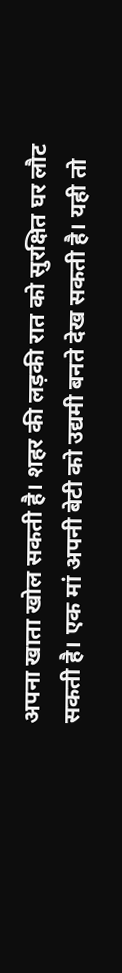अपना खाता खोल सकती है। शहर की लड़की रात को सुरक्षित घर लौट सकती है। एक मां अपनी बेटी को उद्यमी बनते देख सकती है। यही तो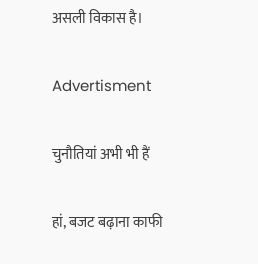असली विकास है।

Advertisment

चुनौतियां अभी भी हैं

हां, बजट बढ़ाना काफी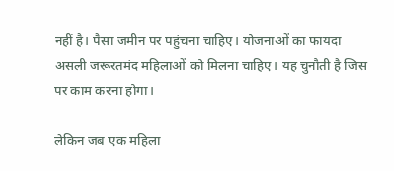नहीं है। पैसा जमीन पर पहुंचना चाहिए। योजनाओं का फायदा असली जरूरतमंद महिलाओं को मिलना चाहिए। यह चुनौती है जिस पर काम करना होगा।

लेकिन जब एक महिला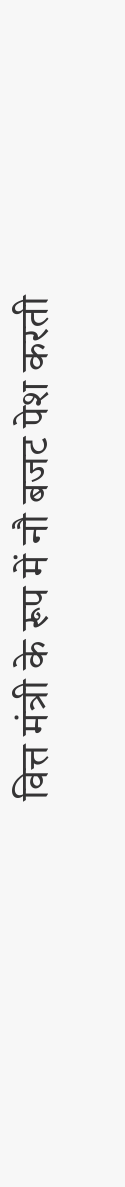वित्त मंत्री के रूप में नौ बजट पेश करती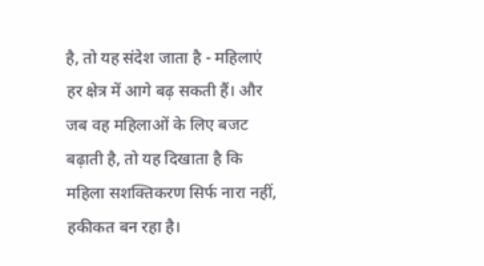है, तो यह संदेश जाता है - महिलाएं हर क्षेत्र में आगे बढ़ सकती हैं। और जब वह महिलाओं के लिए बजट बढ़ाती है, तो यह दिखाता है कि महिला सशक्तिकरण सिर्फ नारा नहीं, हकीकत बन रहा है।